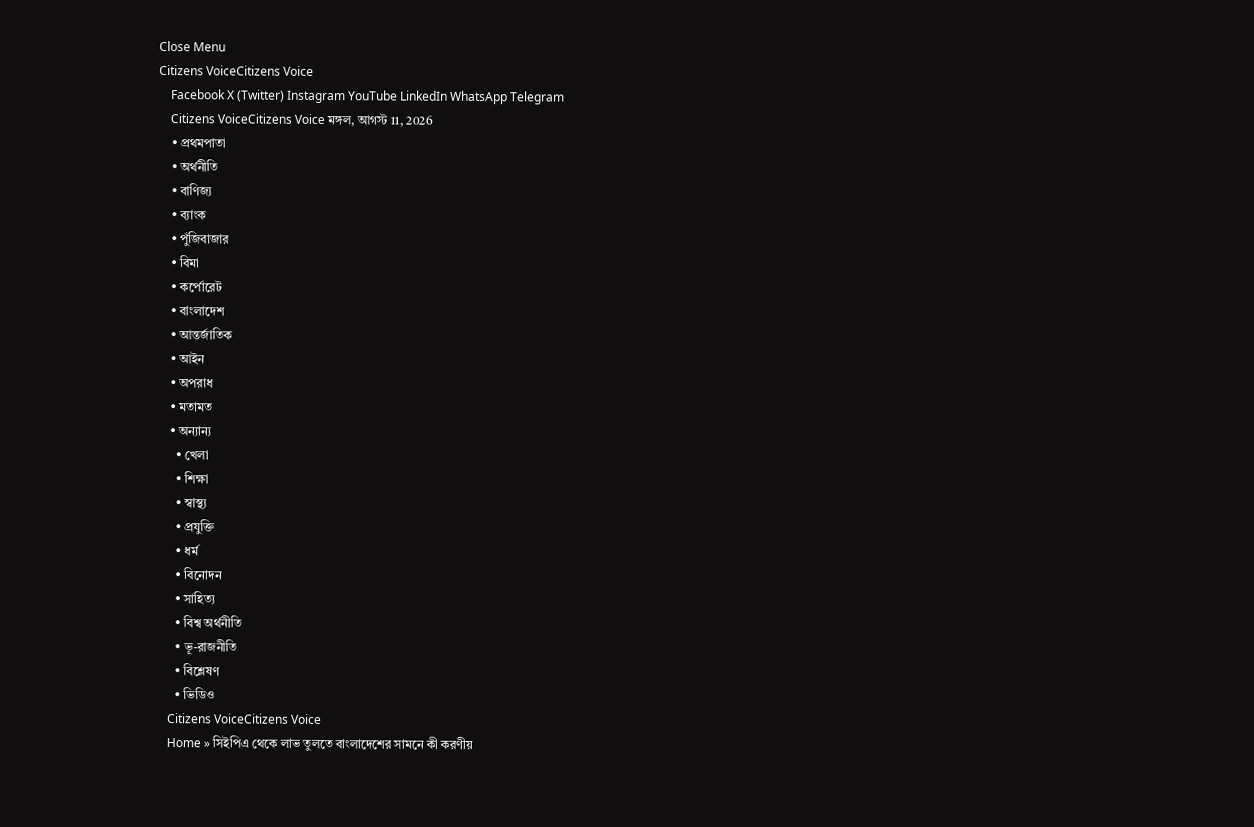Close Menu
Citizens VoiceCitizens Voice
    Facebook X (Twitter) Instagram YouTube LinkedIn WhatsApp Telegram
    Citizens VoiceCitizens Voice মঙ্গল, আগস্ট 11, 2026
    • প্রথমপাতা
    • অর্থনীতি
    • বাণিজ্য
    • ব্যাংক
    • পুঁজিবাজার
    • বিমা
    • কর্পোরেট
    • বাংলাদেশ
    • আন্তর্জাতিক
    • আইন
    • অপরাধ
    • মতামত
    • অন্যান্য
      • খেলা
      • শিক্ষা
      • স্বাস্থ্য
      • প্রযুক্তি
      • ধর্ম
      • বিনোদন
      • সাহিত্য
      • বিশ্ব অর্থনীতি
      • ভূ-রাজনীতি
      • বিশ্লেষণ
      • ভিডিও
    Citizens VoiceCitizens Voice
    Home » সিইপিএ থেকে লাভ তুলতে বাংলাদেশের সামনে কী করণীয়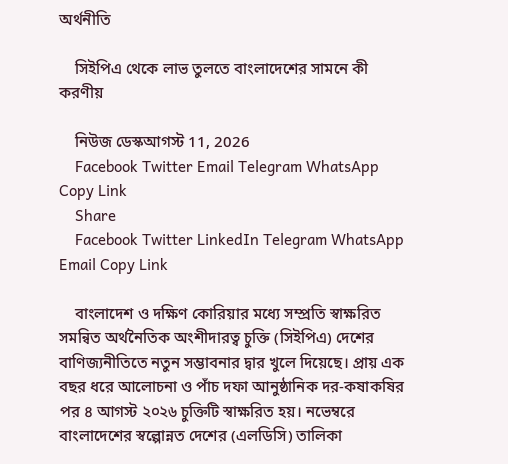অর্থনীতি

    সিইপিএ থেকে লাভ তুলতে বাংলাদেশের সামনে কী করণীয়

    নিউজ ডেস্কআগস্ট 11, 2026
    Facebook Twitter Email Telegram WhatsApp Copy Link
    Share
    Facebook Twitter LinkedIn Telegram WhatsApp Email Copy Link

    বাংলাদেশ ও দক্ষিণ কোরিয়ার মধ্যে সম্প্রতি স্বাক্ষরিত সমন্বিত অর্থনৈতিক অংশীদারত্ব চুক্তি (সিইপিএ) দেশের বাণিজ্যনীতিতে নতুন সম্ভাবনার দ্বার খুলে দিয়েছে। প্রায় এক বছর ধরে আলোচনা ও পাঁচ দফা আনুষ্ঠানিক দর-কষাকষির পর ৪ আগস্ট ২০২৬ চুক্তিটি স্বাক্ষরিত হয়। নভেম্বরে বাংলাদেশের স্বল্পোন্নত দেশের (এলডিসি) তালিকা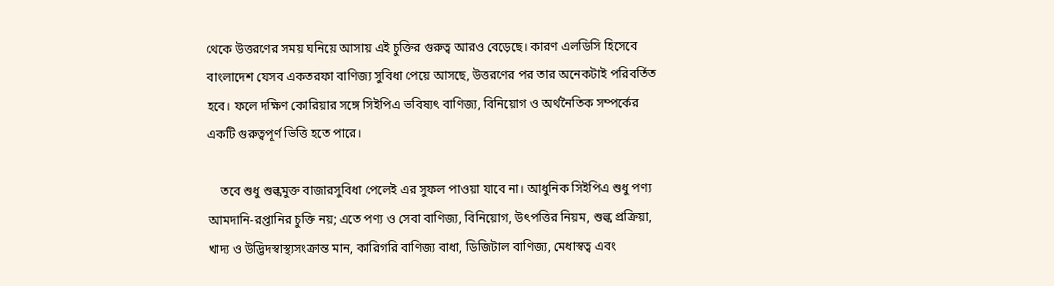থেকে উত্তরণের সময় ঘনিয়ে আসায় এই চুক্তির গুরুত্ব আরও বেড়েছে। কারণ এলডিসি হিসেবে বাংলাদেশ যেসব একতরফা বাণিজ্য সুবিধা পেয়ে আসছে, উত্তরণের পর তার অনেকটাই পরিবর্তিত হবে। ফলে দক্ষিণ কোরিয়ার সঙ্গে সিইপিএ ভবিষ্যৎ বাণিজ্য, বিনিয়োগ ও অর্থনৈতিক সম্পর্কের একটি গুরুত্বপূর্ণ ভিত্তি হতে পারে।

    তবে শুধু শুল্কমুক্ত বাজারসুবিধা পেলেই এর সুফল পাওয়া যাবে না। আধুনিক সিইপিএ শুধু পণ্য আমদানি-রপ্তানির চুক্তি নয়; এতে পণ্য ও সেবা বাণিজ্য, বিনিয়োগ, উৎপত্তির নিয়ম, শুল্ক প্রক্রিয়া, খাদ্য ও উদ্ভিদস্বাস্থ্যসংক্রান্ত মান, কারিগরি বাণিজ্য বাধা, ডিজিটাল বাণিজ্য, মেধাস্বত্ব এবং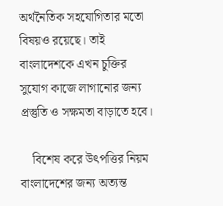অর্থনৈতিক সহযোগিতার মতো বিষয়ও রয়েছে। তাই বাংলাদেশকে এখন চুক্তির সুযোগ কাজে লাগানোর জন্য প্রস্তুতি ও সক্ষমতা বাড়াতে হবে।

    বিশেষ করে উৎপত্তির নিয়ম বাংলাদেশের জন্য অত্যন্ত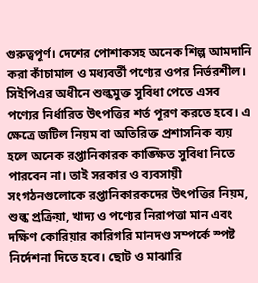গুরুত্বপূর্ণ। দেশের পোশাকসহ অনেক শিল্প আমদানি করা কাঁচামাল ও মধ্যবর্তী পণ্যের ওপর নির্ভরশীল। সিইপিএর অধীনে শুল্কমুক্ত সুবিধা পেতে এসব পণ্যের নির্ধারিত উৎপত্তির শর্ত পূরণ করতে হবে। এ ক্ষেত্রে জটিল নিয়ম বা অতিরিক্ত প্রশাসনিক ব্যয় হলে অনেক রপ্তানিকারক কাঙ্ক্ষিত সুবিধা নিতে পারবেন না। তাই সরকার ও ব্যবসায়ী সংগঠনগুলোকে রপ্তানিকারকদের উৎপত্তির নিয়ম, শুল্ক প্রক্রিয়া, খাদ্য ও পণ্যের নিরাপত্তা মান এবং দক্ষিণ কোরিয়ার কারিগরি মানদণ্ড সম্পর্কে স্পষ্ট নির্দেশনা দিতে হবে। ছোট ও মাঝারি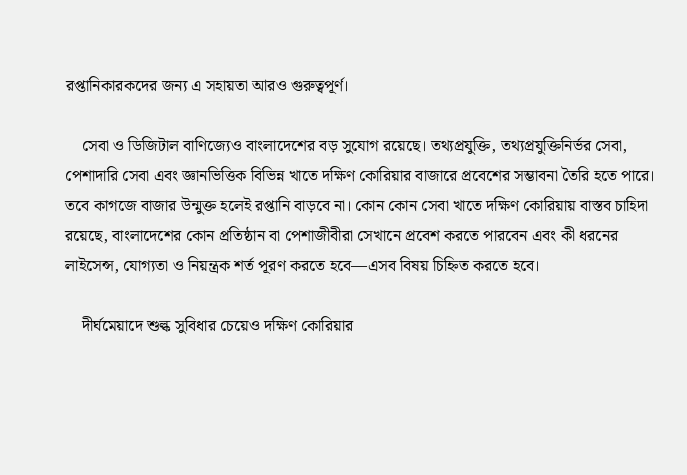রপ্তানিকারকদের জন্য এ সহায়তা আরও গুরুত্বপূর্ণ।

    সেবা ও ডিজিটাল বাণিজ্যেও বাংলাদেশের বড় সুযোগ রয়েছে। তথ্যপ্রযুক্তি, তথ্যপ্রযুক্তিনির্ভর সেবা, পেশাদারি সেবা এবং জ্ঞানভিত্তিক বিভিন্ন খাতে দক্ষিণ কোরিয়ার বাজারে প্রবেশের সম্ভাবনা তৈরি হতে পারে। তবে কাগজে বাজার উন্মুক্ত হলেই রপ্তানি বাড়বে না। কোন কোন সেবা খাতে দক্ষিণ কোরিয়ায় বাস্তব চাহিদা রয়েছে, বাংলাদেশের কোন প্রতিষ্ঠান বা পেশাজীবীরা সেখানে প্রবেশ করতে পারবেন এবং কী ধরনের লাইসেন্স, যোগ্যতা ও নিয়ন্ত্রক শর্ত পূরণ করতে হবে—এসব বিষয় চিহ্নিত করতে হবে।

    দীর্ঘমেয়াদে শুল্ক সুবিধার চেয়েও দক্ষিণ কোরিয়ার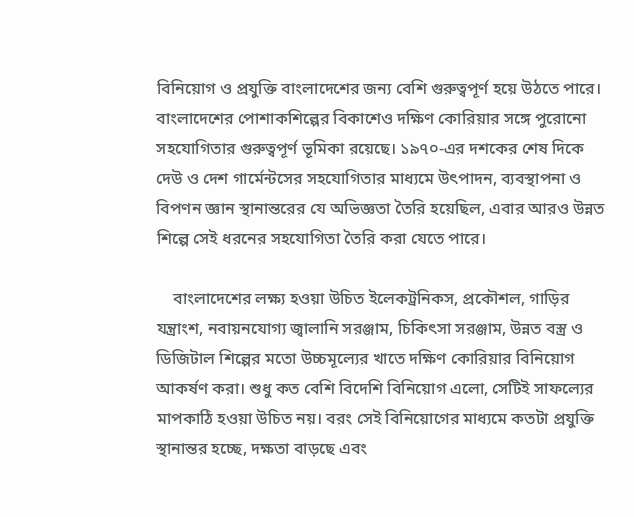বিনিয়োগ ও প্রযুক্তি বাংলাদেশের জন্য বেশি গুরুত্বপূর্ণ হয়ে উঠতে পারে। বাংলাদেশের পোশাকশিল্পের বিকাশেও দক্ষিণ কোরিয়ার সঙ্গে পুরোনো সহযোগিতার গুরুত্বপূর্ণ ভূমিকা রয়েছে। ১৯৭০-এর দশকের শেষ দিকে দেউ ও দেশ গার্মেন্টসের সহযোগিতার মাধ্যমে উৎপাদন, ব্যবস্থাপনা ও বিপণন জ্ঞান স্থানান্তরের যে অভিজ্ঞতা তৈরি হয়েছিল, এবার আরও উন্নত শিল্পে সেই ধরনের সহযোগিতা তৈরি করা যেতে পারে।

    বাংলাদেশের লক্ষ্য হওয়া উচিত ইলেকট্রনিকস, প্রকৌশল, গাড়ির যন্ত্রাংশ, নবায়নযোগ্য জ্বালানি সরঞ্জাম, চিকিৎসা সরঞ্জাম, উন্নত বস্ত্র ও ডিজিটাল শিল্পের মতো উচ্চমূল্যের খাতে দক্ষিণ কোরিয়ার বিনিয়োগ আকর্ষণ করা। শুধু কত বেশি বিদেশি বিনিয়োগ এলো, সেটিই সাফল্যের মাপকাঠি হওয়া উচিত নয়। বরং সেই বিনিয়োগের মাধ্যমে কতটা প্রযুক্তি স্থানান্তর হচ্ছে, দক্ষতা বাড়ছে এবং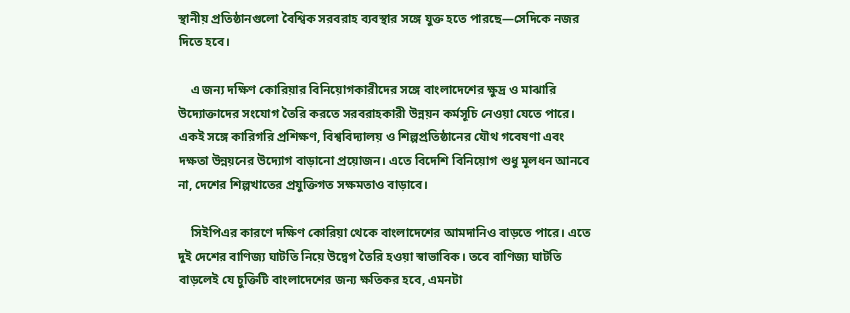স্থানীয় প্রতিষ্ঠানগুলো বৈশ্বিক সরবরাহ ব্যবস্থার সঙ্গে যুক্ত হতে পারছে—সেদিকে নজর দিতে হবে।

    এ জন্য দক্ষিণ কোরিয়ার বিনিয়োগকারীদের সঙ্গে বাংলাদেশের ক্ষুদ্র ও মাঝারি উদ্যোক্তাদের সংযোগ তৈরি করতে সরবরাহকারী উন্নয়ন কর্মসূচি নেওয়া যেতে পারে। একই সঙ্গে কারিগরি প্রশিক্ষণ, বিশ্ববিদ্যালয় ও শিল্পপ্রতিষ্ঠানের যৌথ গবেষণা এবং দক্ষতা উন্নয়নের উদ্যোগ বাড়ানো প্রয়োজন। এতে বিদেশি বিনিয়োগ শুধু মূলধন আনবে না, দেশের শিল্পখাতের প্রযুক্তিগত সক্ষমতাও বাড়াবে।

    সিইপিএর কারণে দক্ষিণ কোরিয়া থেকে বাংলাদেশের আমদানিও বাড়তে পারে। এতে দুই দেশের বাণিজ্য ঘাটতি নিয়ে উদ্বেগ তৈরি হওয়া স্বাভাবিক। তবে বাণিজ্য ঘাটতি বাড়লেই যে চুক্তিটি বাংলাদেশের জন্য ক্ষতিকর হবে, এমনটা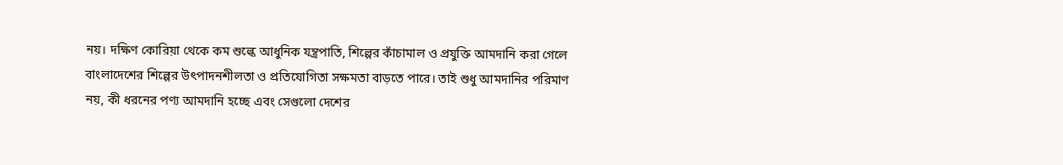নয়। দক্ষিণ কোরিয়া থেকে কম শুল্কে আধুনিক যন্ত্রপাতি, শিল্পের কাঁচামাল ও প্রযুক্তি আমদানি করা গেলে বাংলাদেশের শিল্পের উৎপাদনশীলতা ও প্রতিযোগিতা সক্ষমতা বাড়তে পারে। তাই শুধু আমদানির পরিমাণ নয়, কী ধরনের পণ্য আমদানি হচ্ছে এবং সেগুলো দেশের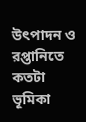উৎপাদন ও রপ্তানিতে কতটা ভূমিকা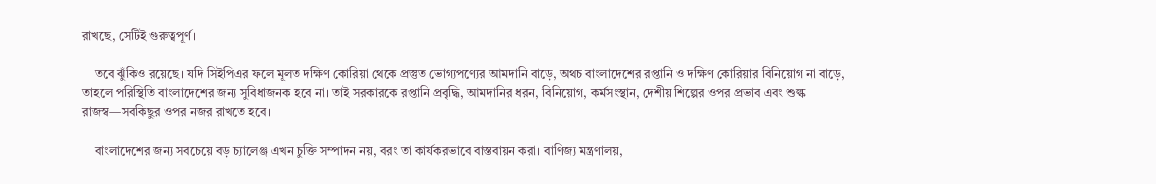রাখছে, সেটিই গুরুত্বপূর্ণ।

    তবে ঝুঁকিও রয়েছে। যদি সিইপিএর ফলে মূলত দক্ষিণ কোরিয়া থেকে প্রস্তুত ভোগ্যপণ্যের আমদানি বাড়ে, অথচ বাংলাদেশের রপ্তানি ও দক্ষিণ কোরিয়ার বিনিয়োগ না বাড়ে, তাহলে পরিস্থিতি বাংলাদেশের জন্য সুবিধাজনক হবে না। তাই সরকারকে রপ্তানি প্রবৃদ্ধি, আমদানির ধরন, বিনিয়োগ, কর্মসংস্থান, দেশীয় শিল্পের ওপর প্রভাব এবং শুল্ক রাজস্ব—সবকিছুর ওপর নজর রাখতে হবে।

    বাংলাদেশের জন্য সবচেয়ে বড় চ্যালেঞ্জ এখন চুক্তি সম্পাদন নয়, বরং তা কার্যকরভাবে বাস্তবায়ন করা। বাণিজ্য মন্ত্রণালয়,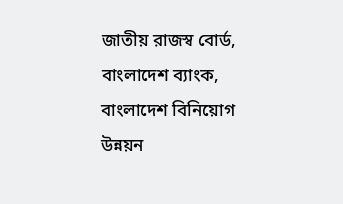জাতীয় রাজস্ব বোর্ড, বাংলাদেশ ব্যাংক, বাংলাদেশ বিনিয়োগ উন্নয়ন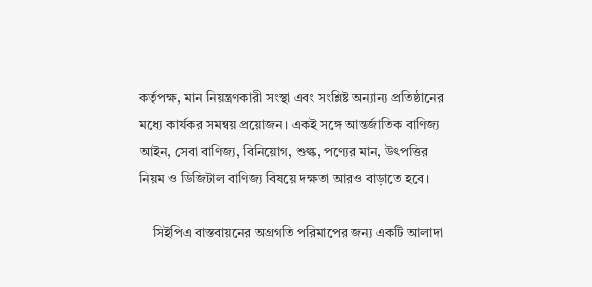কর্তৃপক্ষ, মান নিয়ন্ত্রণকারী সংস্থা এবং সংশ্লিষ্ট অন্যান্য প্রতিষ্ঠানের মধ্যে কার্যকর সমন্বয় প্রয়োজন। একই সঙ্গে আন্তর্জাতিক বাণিজ্য আইন, সেবা বাণিজ্য, বিনিয়োগ, শুল্ক, পণ্যের মান, উৎপত্তির নিয়ম ও ডিজিটাল বাণিজ্য বিষয়ে দক্ষতা আরও বাড়াতে হবে।

    সিইপিএ বাস্তবায়নের অগ্রগতি পরিমাপের জন্য একটি আলাদা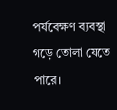পর্যবেক্ষণ ব্যবস্থা গড়ে তোলা যেতে পারে।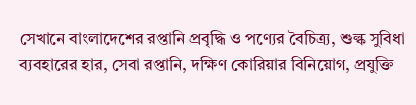সেখানে বাংলাদেশের রপ্তানি প্রবৃদ্ধি ও পণ্যের বৈচিত্র্য, শুল্ক সুবিধা ব্যবহারের হার, সেবা রপ্তানি, দক্ষিণ কোরিয়ার বিনিয়োগ, প্রযুক্তি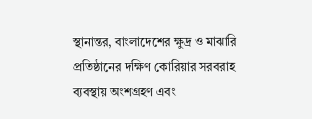স্থানান্তর, বাংলাদেশের ক্ষুদ্র ও মাঝারি প্রতিষ্ঠানের দক্ষিণ কোরিয়ার সরবরাহ ব্যবস্থায় অংশগ্রহণ এবং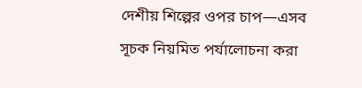দেশীয় শিল্পের ওপর চাপ—এসব সূচক নিয়মিত পর্যালোচনা করা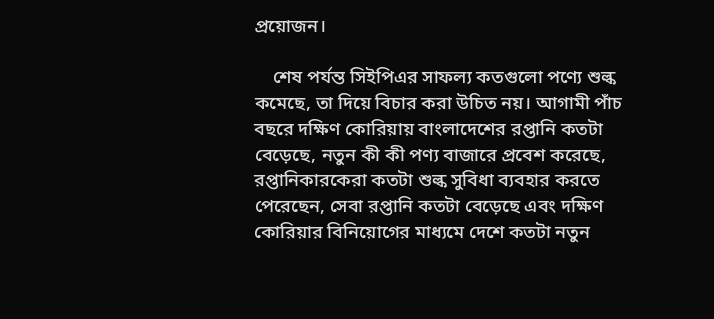প্রয়োজন।

    শেষ পর্যন্ত সিইপিএর সাফল্য কতগুলো পণ্যে শুল্ক কমেছে, তা দিয়ে বিচার করা উচিত নয়। আগামী পাঁচ বছরে দক্ষিণ কোরিয়ায় বাংলাদেশের রপ্তানি কতটা বেড়েছে, নতুন কী কী পণ্য বাজারে প্রবেশ করেছে, রপ্তানিকারকেরা কতটা শুল্ক সুবিধা ব্যবহার করতে পেরেছেন, সেবা রপ্তানি কতটা বেড়েছে এবং দক্ষিণ কোরিয়ার বিনিয়োগের মাধ্যমে দেশে কতটা নতুন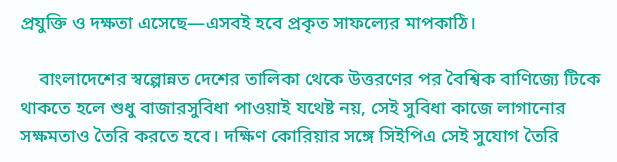প্রযুক্তি ও দক্ষতা এসেছে—এসবই হবে প্রকৃত সাফল্যের মাপকাঠি।

    বাংলাদেশের স্বল্পোন্নত দেশের তালিকা থেকে উত্তরণের পর বৈশ্বিক বাণিজ্যে টিকে থাকতে হলে শুধু বাজারসুবিধা পাওয়াই যথেষ্ট নয়, সেই সুবিধা কাজে লাগানোর সক্ষমতাও তৈরি করতে হবে। দক্ষিণ কোরিয়ার সঙ্গে সিইপিএ সেই সুযোগ তৈরি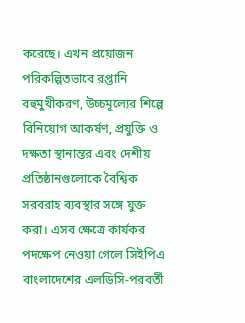করেছে। এখন প্রয়োজন পরিকল্পিতভাবে রপ্তানি বহুমুখীকরণ, উচ্চমূল্যের শিল্পে বিনিয়োগ আকর্ষণ, প্রযুক্তি ও দক্ষতা স্থানান্তর এবং দেশীয় প্রতিষ্ঠানগুলোকে বৈশ্বিক সরবরাহ ব্যবস্থার সঙ্গে যুক্ত করা। এসব ক্ষেত্রে কার্যকর পদক্ষেপ নেওয়া গেলে সিইপিএ বাংলাদেশের এলডিসি-পরবর্তী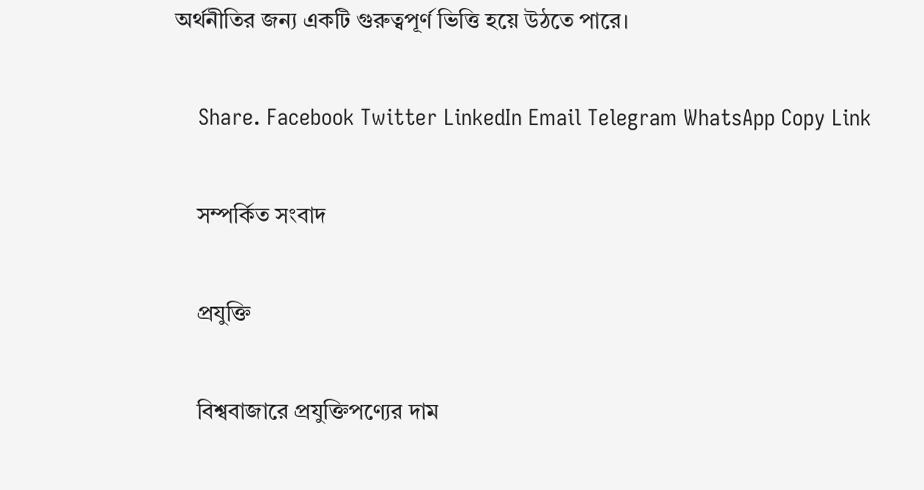অর্থনীতির জন্য একটি গুরুত্বপূর্ণ ভিত্তি হয়ে উঠতে পারে।

    Share. Facebook Twitter LinkedIn Email Telegram WhatsApp Copy Link

    সম্পর্কিত সংবাদ

    প্রযুক্তি

    বিশ্ববাজারে প্রযুক্তিপণ্যের দাম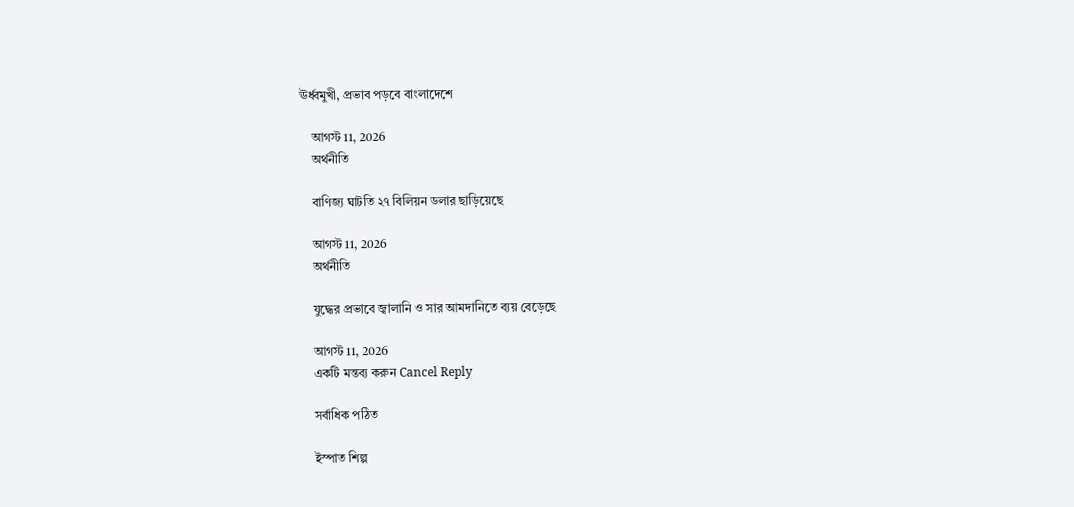ঊর্ধ্বমুখী, প্রভাব পড়বে বাংলাদেশে

    আগস্ট 11, 2026
    অর্থনীতি

    বাণিজ্য ঘাটতি ২৭ বিলিয়ন ডলার ছাড়িয়েছে

    আগস্ট 11, 2026
    অর্থনীতি

    যুদ্ধের প্রভাবে জ্বালানি ও সার আমদানিতে ব্যয় বেড়েছে

    আগস্ট 11, 2026
    একটি মন্তব্য করুন Cancel Reply

    সর্বাধিক পঠিত

    ইস্পাত শিল্প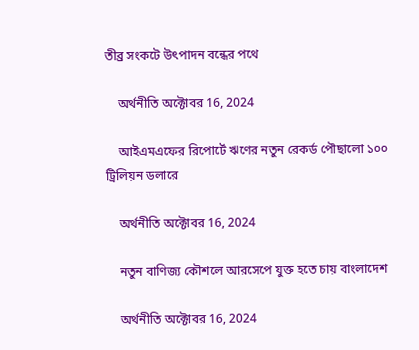তীব্র সংকটে উৎপাদন বন্ধের পথে

    অর্থনীতি অক্টোবর 16, 2024

    আইএমএফের রিপোর্টে ঋণের নতুন রেকর্ড পৌছালো ১০০ ট্রিলিয়ন ডলারে

    অর্থনীতি অক্টোবর 16, 2024

    নতুন বাণিজ্য কৌশলে আরসেপে যুক্ত হতে চায় বাংলাদেশ

    অর্থনীতি অক্টোবর 16, 2024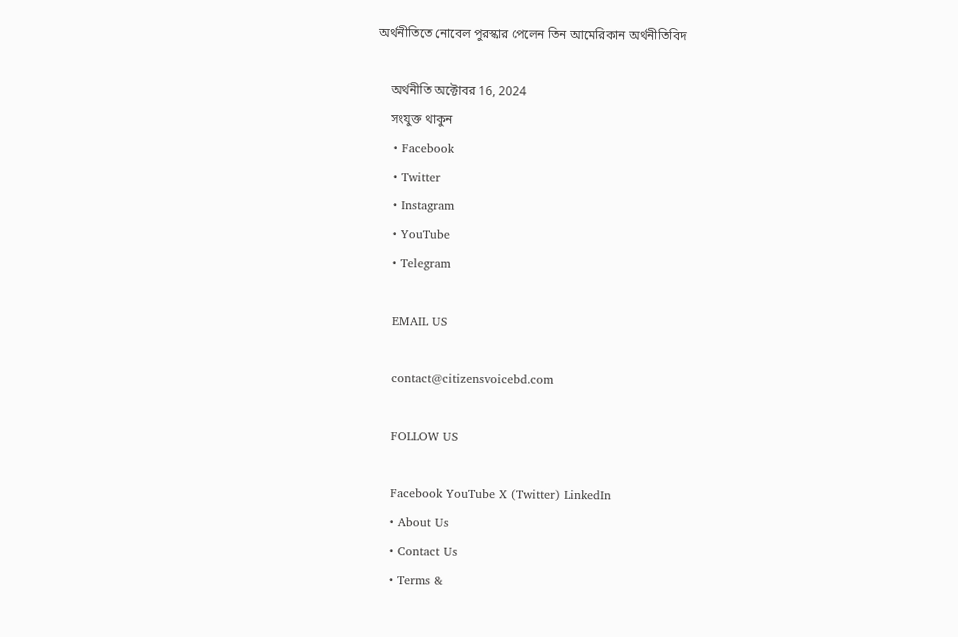অর্থনীতিতে নোবেল পুরস্কার পেলেন তিন আমেরিকান অর্থনীতিবিদ

    অর্থনীতি অক্টোবর 16, 2024
    সংযুক্ত থাকুন
    • Facebook
    • Twitter
    • Instagram
    • YouTube
    • Telegram

    EMAIL US

    contact@citizensvoicebd.com

    FOLLOW US

    Facebook YouTube X (Twitter) LinkedIn
    • About Us
    • Contact Us
    • Terms &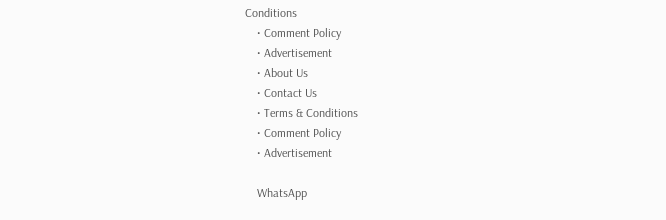Conditions
    • Comment Policy
    • Advertisement
    • About Us
    • Contact Us
    • Terms & Conditions
    • Comment Policy
    • Advertisement

    WhatsApp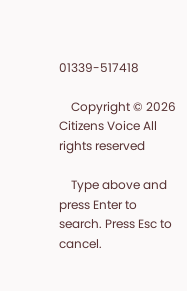01339-517418

    Copyright © 2026 Citizens Voice All rights reserved

    Type above and press Enter to search. Press Esc to cancel.